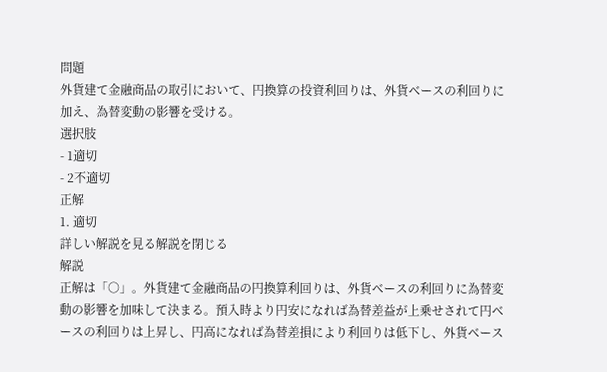問題
外貨建て金融商品の取引において、円換算の投資利回りは、外貨ベースの利回りに加え、為替変動の影響を受ける。
選択肢
- 1適切
- 2不適切
正解
1. 適切
詳しい解説を見る解説を閉じる
解説
正解は「○」。外貨建て金融商品の円換算利回りは、外貨ベースの利回りに為替変動の影響を加味して決まる。預入時より円安になれば為替差益が上乗せされて円ベースの利回りは上昇し、円高になれば為替差損により利回りは低下し、外貨ベース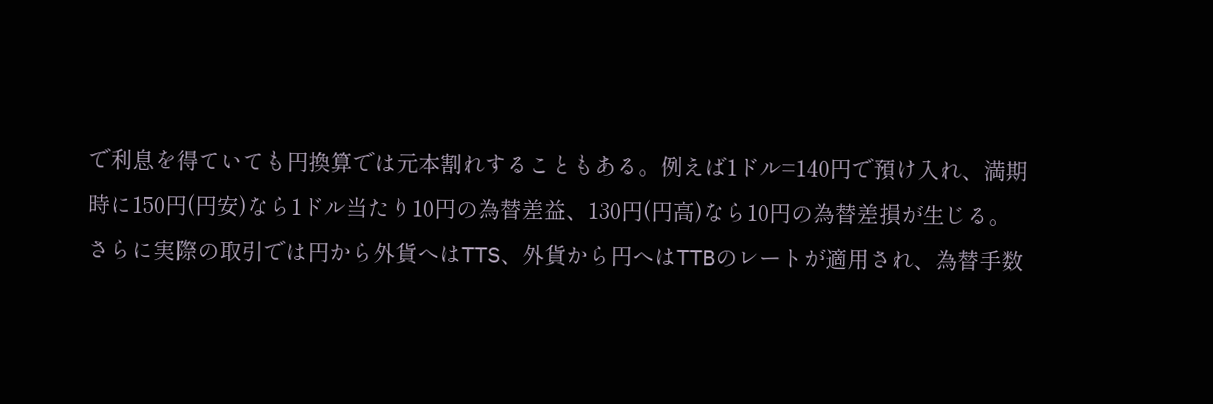で利息を得ていても円換算では元本割れすることもある。例えば1ドル=140円で預け入れ、満期時に150円(円安)なら1ドル当たり10円の為替差益、130円(円高)なら10円の為替差損が生じる。さらに実際の取引では円から外貨へはTTS、外貨から円へはTTBのレートが適用され、為替手数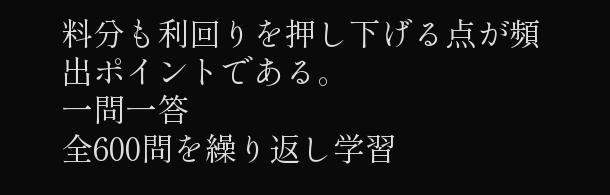料分も利回りを押し下げる点が頻出ポイントである。
一問一答
全600問を繰り返し学習